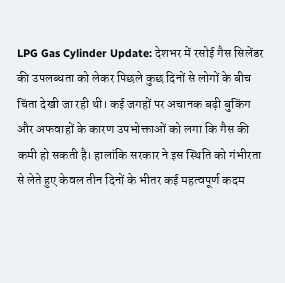LPG Gas Cylinder Update: देशभर में रसोई गैस सिलेंडर की उपलब्धता को लेकर पिछले कुछ दिनों से लोगों के बीच चिंता देखी जा रही थी। कई जगहों पर अचानक बढ़ी बुकिंग और अफवाहों के कारण उपभोक्ताओं को लगा कि गैस की कमी हो सकती है। हालांकि सरकार ने इस स्थिति को गंभीरता से लेते हुए केवल तीन दिनों के भीतर कई महत्वपूर्ण कदम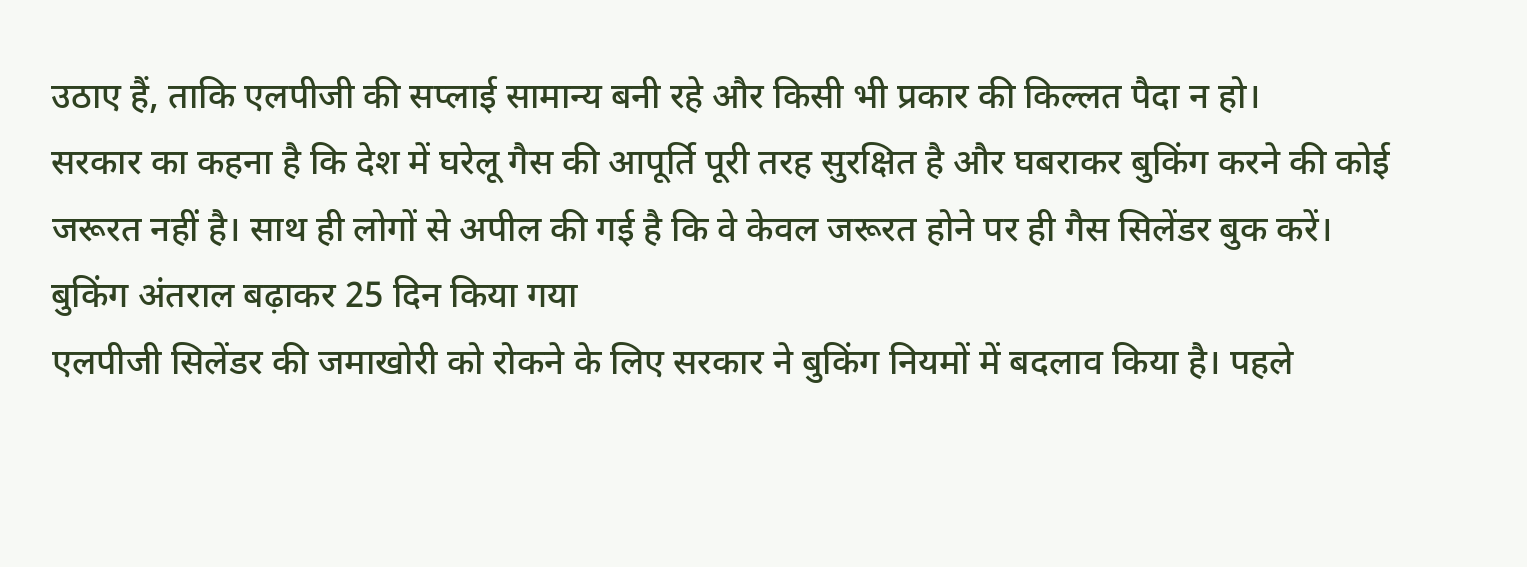उठाए हैं, ताकि एलपीजी की सप्लाई सामान्य बनी रहे और किसी भी प्रकार की किल्लत पैदा न हो।
सरकार का कहना है कि देश में घरेलू गैस की आपूर्ति पूरी तरह सुरक्षित है और घबराकर बुकिंग करने की कोई जरूरत नहीं है। साथ ही लोगों से अपील की गई है कि वे केवल जरूरत होने पर ही गैस सिलेंडर बुक करें।
बुकिंग अंतराल बढ़ाकर 25 दिन किया गया
एलपीजी सिलेंडर की जमाखोरी को रोकने के लिए सरकार ने बुकिंग नियमों में बदलाव किया है। पहले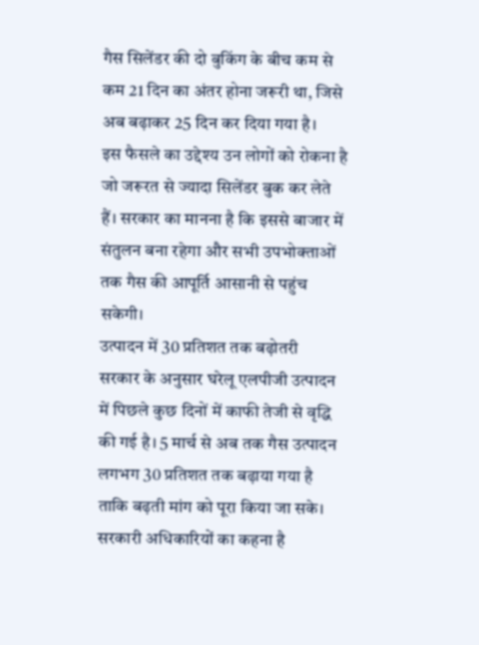गैस सिलेंडर की दो बुकिंग के बीच कम से कम 21 दिन का अंतर होना जरूरी था, जिसे अब बढ़ाकर 25 दिन कर दिया गया है।
इस फैसले का उद्देश्य उन लोगों को रोकना है जो जरूरत से ज्यादा सिलेंडर बुक कर लेते हैं। सरकार का मानना है कि इससे बाजार में संतुलन बना रहेगा और सभी उपभोक्ताओं तक गैस की आपूर्ति आसानी से पहुंच सकेगी।
उत्पादन में 30 प्रतिशत तक बढ़ोतरी
सरकार के अनुसार घरेलू एलपीजी उत्पादन में पिछले कुछ दिनों में काफी तेजी से वृद्धि की गई है। 5 मार्च से अब तक गैस उत्पादन लगभग 30 प्रतिशत तक बढ़ाया गया है ताकि बढ़ती मांग को पूरा किया जा सके।
सरकारी अधिकारियों का कहना है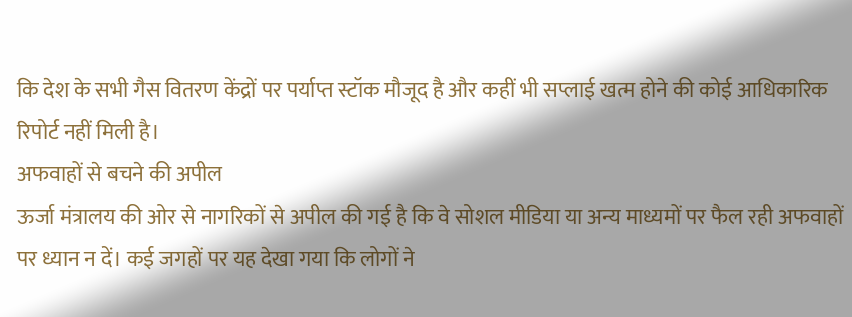कि देश के सभी गैस वितरण केंद्रों पर पर्याप्त स्टॉक मौजूद है और कहीं भी सप्लाई खत्म होने की कोई आधिकारिक रिपोर्ट नहीं मिली है।
अफवाहों से बचने की अपील
ऊर्जा मंत्रालय की ओर से नागरिकों से अपील की गई है कि वे सोशल मीडिया या अन्य माध्यमों पर फैल रही अफवाहों पर ध्यान न दें। कई जगहों पर यह देखा गया कि लोगों ने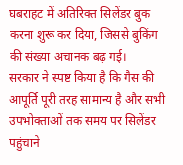घबराहट में अतिरिक्त सिलेंडर बुक करना शुरू कर दिया, जिससे बुकिंग की संख्या अचानक बढ़ गई।
सरकार ने स्पष्ट किया है कि गैस की आपूर्ति पूरी तरह सामान्य है और सभी उपभोक्ताओं तक समय पर सिलेंडर पहुंचाने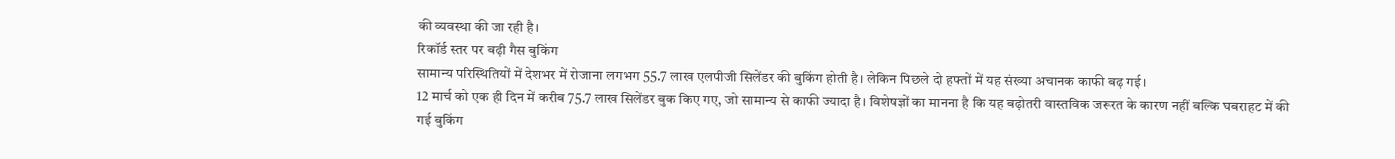की व्यवस्था की जा रही है।
रिकॉर्ड स्तर पर बढ़ी गैस बुकिंग
सामान्य परिस्थितियों में देशभर में रोजाना लगभग 55.7 लाख एलपीजी सिलेंडर की बुकिंग होती है। लेकिन पिछले दो हफ्तों में यह संख्या अचानक काफी बढ़ गई।
12 मार्च को एक ही दिन में करीब 75.7 लाख सिलेंडर बुक किए गए, जो सामान्य से काफी ज्यादा है। विशेषज्ञों का मानना है कि यह बढ़ोतरी वास्तविक जरूरत के कारण नहीं बल्कि घबराहट में की गई बुकिंग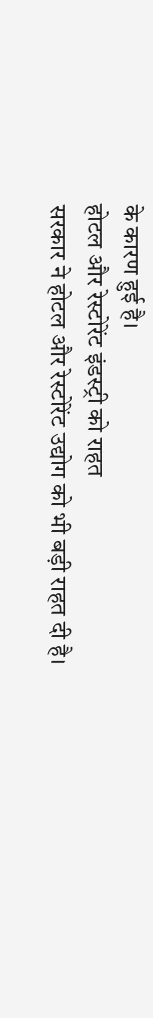के कारण हुई है।
होटल और रेस्टोरेंट इंडस्ट्री को राहत
सरकार ने होटल और रेस्टोरेंट उद्योग को भी बड़ी राहत दी है।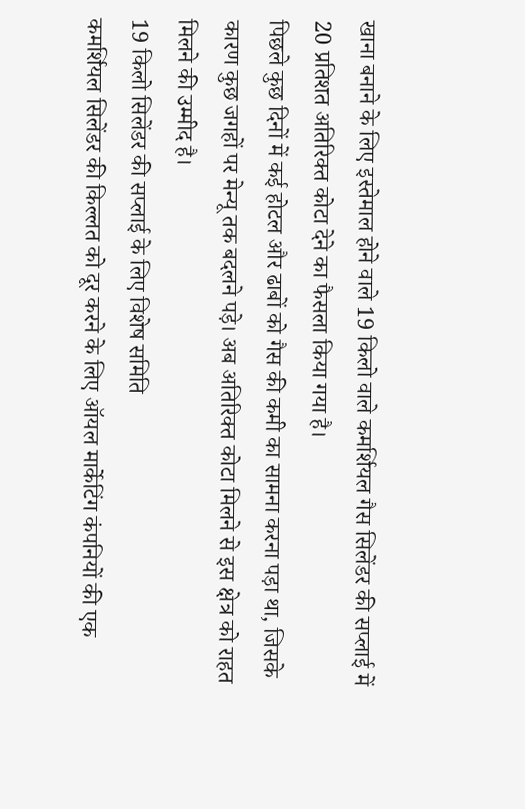खाना बनाने के लिए इस्तेमाल होने वाले 19 किलो वाले कमर्शियल गैस सिलेंडर की सप्लाई में 20 प्रतिशत अतिरिक्त कोटा देने का फैसला किया गया है।
पिछले कुछ दिनों में कई होटल और ढाबों को गैस की कमी का सामना करना पड़ा था, जिसके कारण कुछ जगहों पर मेन्यू तक बदलने पड़े। अब अतिरिक्त कोटा मिलने से इस क्षेत्र को राहत मिलने की उम्मीद है।
19 किलो सिलेंडर की सप्लाई के लिए विशेष समिति
कमर्शियल सिलेंडर की किल्लत को दूर करने के लिए ऑयल मार्केटिंग कंपनियों की एक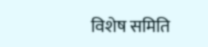विशेष समिति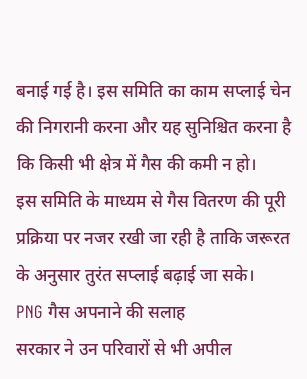बनाई गई है। इस समिति का काम सप्लाई चेन की निगरानी करना और यह सुनिश्चित करना है कि किसी भी क्षेत्र में गैस की कमी न हो।
इस समिति के माध्यम से गैस वितरण की पूरी प्रक्रिया पर नजर रखी जा रही है ताकि जरूरत के अनुसार तुरंत सप्लाई बढ़ाई जा सके।
PNG गैस अपनाने की सलाह
सरकार ने उन परिवारों से भी अपील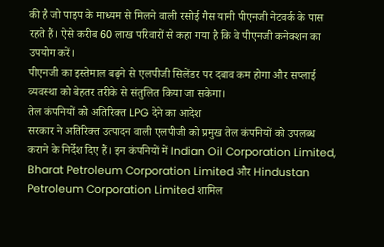की है जो पाइप के माध्यम से मिलने वाली रसोई गैस यानी पीएनजी नेटवर्क के पास रहते हैं। ऐसे करीब 60 लाख परिवारों से कहा गया है कि वे पीएनजी कनेक्शन का उपयोग करें।
पीएनजी का इस्तेमाल बढ़ने से एलपीजी सिलेंडर पर दबाव कम होगा और सप्लाई व्यवस्था को बेहतर तरीके से संतुलित किया जा सकेगा।
तेल कंपनियों को अतिरिक्त LPG देने का आदेश
सरकार ने अतिरिक्त उत्पादन वाली एलपीजी को प्रमुख तेल कंपनियों को उपलब्ध कराने के निर्देश दिए हैं। इन कंपनियों में Indian Oil Corporation Limited, Bharat Petroleum Corporation Limited और Hindustan Petroleum Corporation Limited शामिल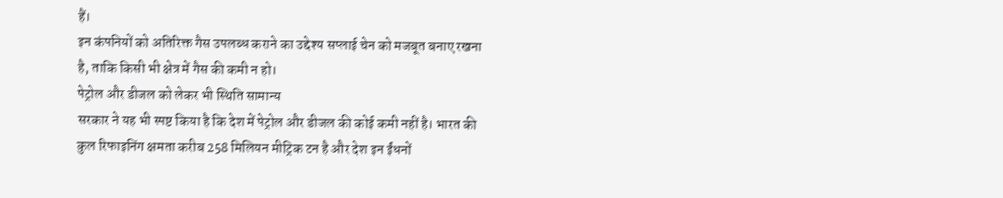हैं।
इन कंपनियों को अतिरिक्त गैस उपलब्ध कराने का उद्देश्य सप्लाई चेन को मजबूत बनाए रखना है, ताकि किसी भी क्षेत्र में गैस की कमी न हो।
पेट्रोल और डीजल को लेकर भी स्थिति सामान्य
सरकार ने यह भी स्पष्ट किया है कि देश में पेट्रोल और डीजल की कोई कमी नहीं है। भारत की कुल रिफाइनिंग क्षमता करीब 258 मिलियन मीट्रिक टन है और देश इन ईंधनों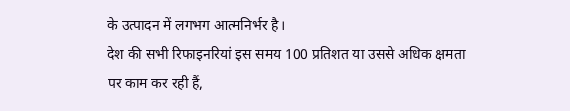के उत्पादन में लगभग आत्मनिर्भर है।
देश की सभी रिफाइनरियां इस समय 100 प्रतिशत या उससे अधिक क्षमता पर काम कर रही हैं,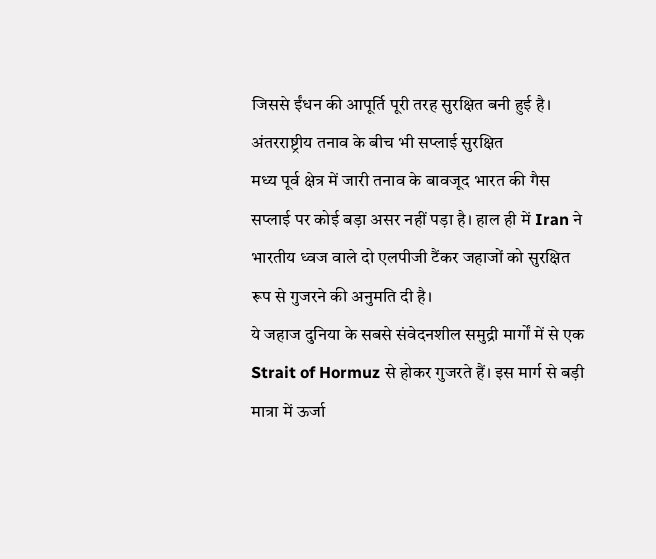जिससे ईंधन की आपूर्ति पूरी तरह सुरक्षित बनी हुई है।
अंतरराष्ट्रीय तनाव के बीच भी सप्लाई सुरक्षित
मध्य पूर्व क्षेत्र में जारी तनाव के बावजूद भारत की गैस सप्लाई पर कोई बड़ा असर नहीं पड़ा है। हाल ही में Iran ने भारतीय ध्वज वाले दो एलपीजी टैंकर जहाजों को सुरक्षित रूप से गुजरने की अनुमति दी है।
ये जहाज दुनिया के सबसे संवेदनशील समुद्री मार्गों में से एक Strait of Hormuz से होकर गुजरते हैं। इस मार्ग से बड़ी मात्रा में ऊर्जा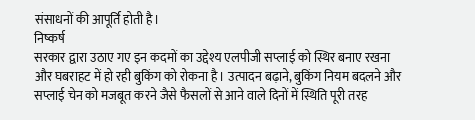संसाधनों की आपूर्ति होती है।
निष्कर्ष
सरकार द्वारा उठाए गए इन कदमों का उद्देश्य एलपीजी सप्लाई को स्थिर बनाए रखना और घबराहट में हो रही बुकिंग को रोकना है। उत्पादन बढ़ाने, बुकिंग नियम बदलने और सप्लाई चेन को मजबूत करने जैसे फैसलों से आने वाले दिनों में स्थिति पूरी तरह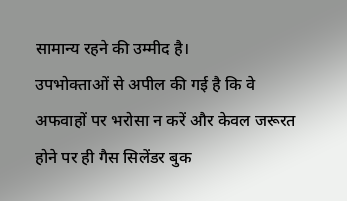सामान्य रहने की उम्मीद है।
उपभोक्ताओं से अपील की गई है कि वे अफवाहों पर भरोसा न करें और केवल जरूरत होने पर ही गैस सिलेंडर बुक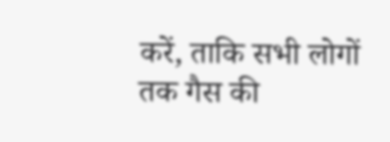करें, ताकि सभी लोगों तक गैस की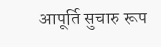आपूर्ति सुचारु रूप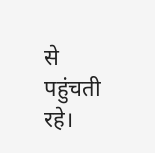से पहुंचती रहे।